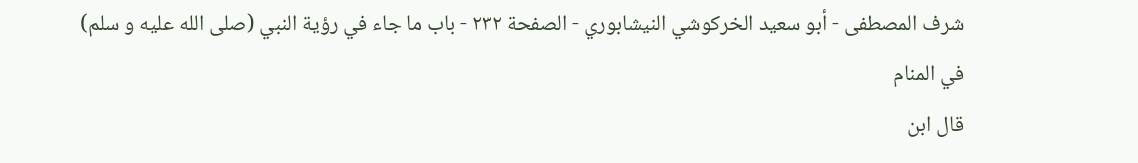شرف المصطفى - أبو سعيد الخركوشي النيشابوري - الصفحة ٢٣٢ - باب ما جاء في رؤية النبي (صلى الله عليه و سلم) في المنام
قال ابن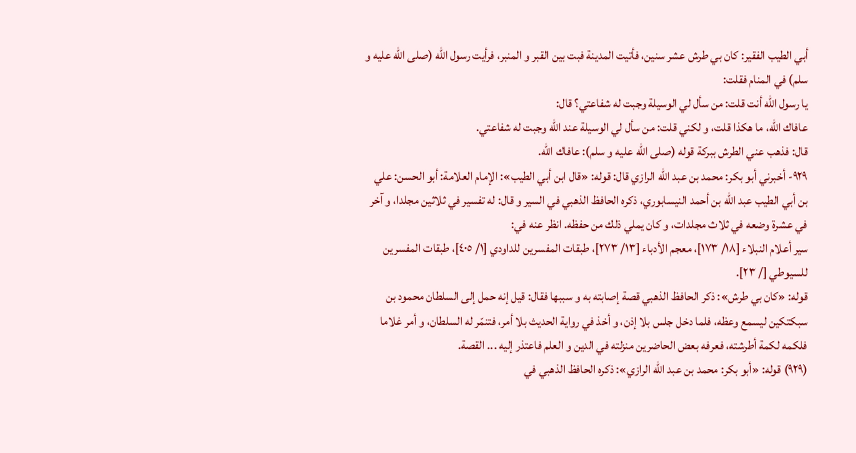أبي الطيب الفقير: كان بي طرش عشر سنين، فأتيت المدينة فبت بين القبر و المنبر، فرأيت رسول اللّه (صلى الله عليه و سلم) في المنام فقلت:
يا رسول اللّه أنت قلت: من سأل لي الوسيلة وجبت له شفاعتي؟ قال:
عافاك اللّه، ما هكذا قلت، و لكني قلت: من سأل لي الوسيلة عند اللّه وجبت له شفاعتي.
قال: فذهب عني الطرش ببركة قوله (صلى الله عليه و سلم): عافاك اللّه.
٩٢٩- أخبرني أبو بكر: محمد بن عبد اللّه الرازي قال: قوله: «قال ابن أبي الطيب»: الإمام العلامة: أبو الحسن: علي بن أبي الطيب عبد اللّه بن أحمد النيسابوري، ذكره الحافظ الذهبي في السير و قال: له تفسير في ثلاثين مجلدا، و آخر في عشرة وضعه في ثلاث مجلدات، و كان يملي ذلك من حفظه. انظر عنه في:
سير أعلام النبلاء [١٨/ ١٧٣]، معجم الأدباء [١٣/ ٢٧٣]، طبقات المفسرين للداودي [١/ ٤٠٥]، طبقات المفسرين للسيوطي [/ ٢٣].
قوله: «كان بي طرش»: ذكر الحافظ الذهبي قصة إصابته به و سببها فقال: قيل إنه حمل إلى السلطان محمود بن سبكتكين ليسمع وعظه، فلما دخل جلس بلا إذن، و أخذ في رواية الحديث بلا أمر، فتنمّر له السلطان، و أمر غلاما فلكمه لكمة أطرشته، فعرفه بعض الحاضرين منزلته في الدين و العلم فاعتذر إليه ... القصة.
(٩٢٩) قوله: «أبو بكر: محمد بن عبد اللّه الرازي»: ذكره الحافظ الذهبي في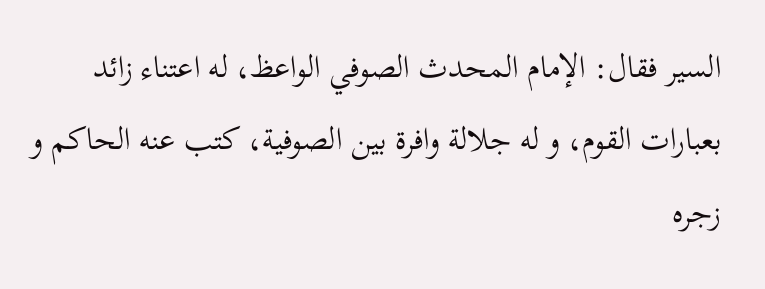السير فقال: الإمام المحدث الصوفي الواعظ، له اعتناء زائد بعبارات القوم، و له جلالة وافرة بين الصوفية، كتب عنه الحاكم و زجره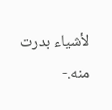لأشياء بدرت منه.-